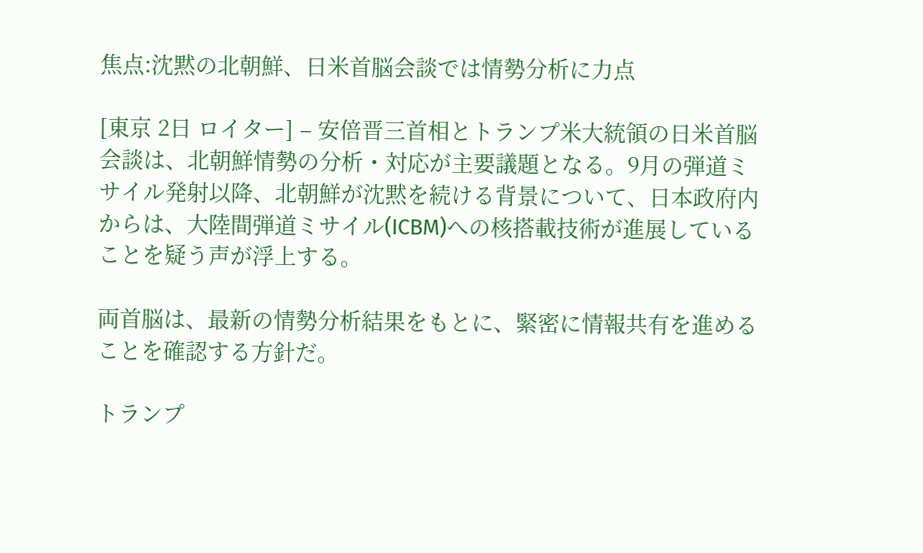焦点:沈黙の北朝鮮、日米首脳会談では情勢分析に力点

[東京 2日 ロイター] – 安倍晋三首相とトランプ米大統領の日米首脳会談は、北朝鮮情勢の分析・対応が主要議題となる。9月の弾道ミサイル発射以降、北朝鮮が沈黙を続ける背景について、日本政府内からは、大陸間弾道ミサイル(ICBM)への核搭載技術が進展していることを疑う声が浮上する。

両首脳は、最新の情勢分析結果をもとに、緊密に情報共有を進めることを確認する方針だ。

トランプ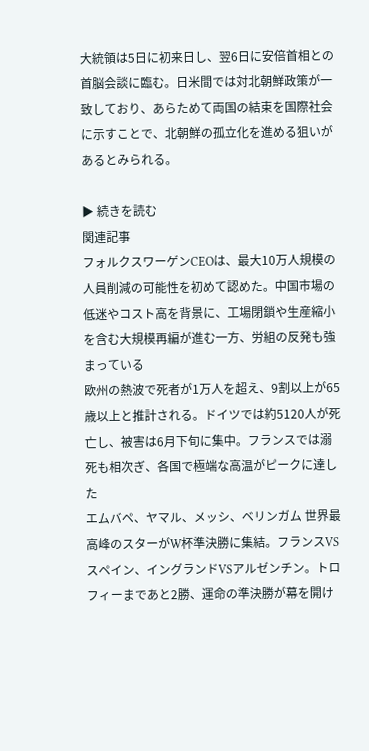大統領は5日に初来日し、翌6日に安倍首相との首脳会談に臨む。日米間では対北朝鮮政策が一致しており、あらためて両国の結束を国際社会に示すことで、北朝鮮の孤立化を進める狙いがあるとみられる。

▶ 続きを読む
関連記事
フォルクスワーゲンCEOは、最大10万人規模の人員削減の可能性を初めて認めた。中国市場の低迷やコスト高を背景に、工場閉鎖や生産縮小を含む大規模再編が進む一方、労組の反発も強まっている
欧州の熱波で死者が1万人を超え、9割以上が65歳以上と推計される。ドイツでは約5120人が死亡し、被害は6月下旬に集中。フランスでは溺死も相次ぎ、各国で極端な高温がピークに達した
エムバペ、ヤマル、メッシ、ベリンガム 世界最高峰のスターがW杯準決勝に集結。フランスVSスペイン、イングランドVSアルゼンチン。トロフィーまであと2勝、運命の準決勝が幕を開け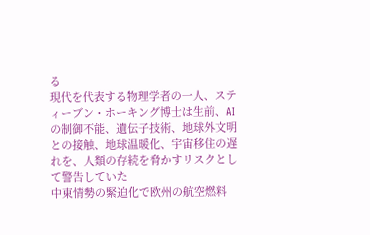る
現代を代表する物理学者の一人、スティーブン・ホーキング博士は生前、AIの制御不能、遺伝子技術、地球外文明との接触、地球温暖化、宇宙移住の遅れを、人類の存続を脅かすリスクとして警告していた
中東情勢の緊迫化で欧州の航空燃料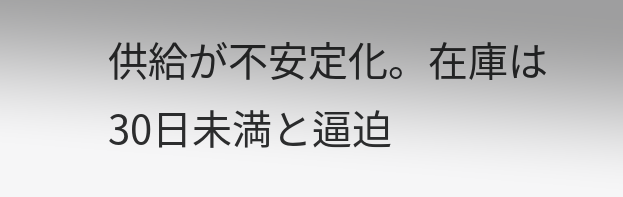供給が不安定化。在庫は30日未満と逼迫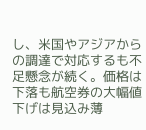し、米国やアジアからの調達で対応するも不足懸念が続く。価格は下落も航空券の大幅値下げは見込み薄